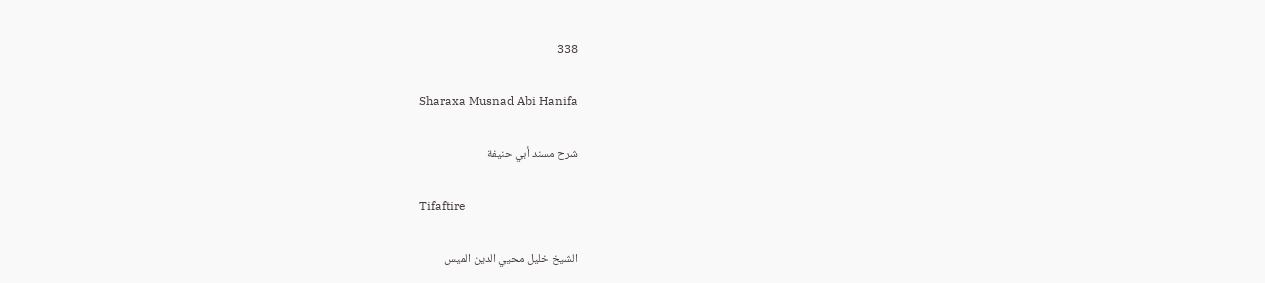338

Sharaxa Musnad Abi Hanifa

شرح مسند أبي حنيفة

Tifaftire

الشيخ خليل محيي الدين الميس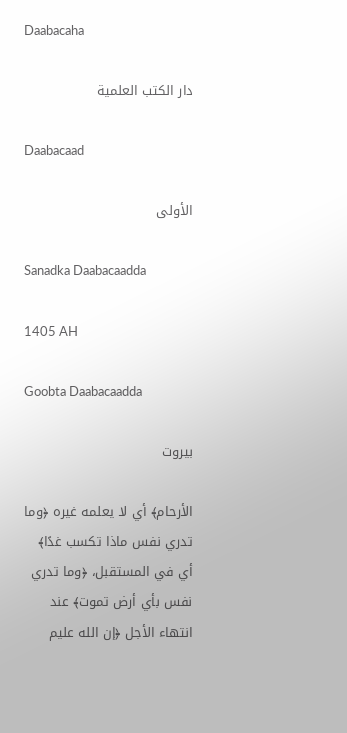Daabacaha

دار الكتب العلمية

Daabacaad

الأولى

Sanadka Daabacaadda

1405 AH

Goobta Daabacaadda

بيروت

الأرحام﴾ أي لا يعلمه غيره ﴿وما تدري نفس ماذا تكسب غدًا﴾ أي في المستقبل، ﴿وما تدري نفس بأي أرض تموت﴾ عند انتهاء الأجل ﴿إن الله عليم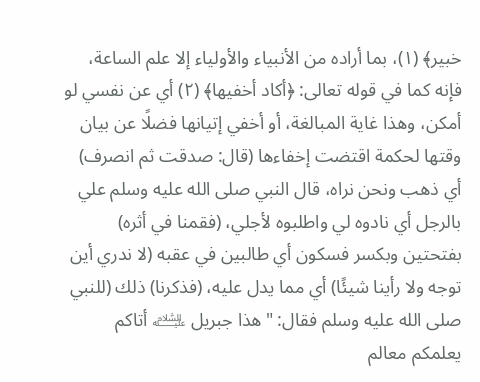خبير﴾ (١)، بما أراده من الأنبياء والأولياء إلا علم الساعة، فإنه كما في قوله تعالى: ﴿أكاد أخفيها﴾ (٢) أي عن نفسي لو أمكن، وهذا غاية المبالغة، أو أخفي إتيانها فضلًا عن بيان وقتها لحكمة اقتضت إخفاءها (قال: صدقت ثم انصرف) أي ذهب ونحن نراه، قال النبي صلى الله عليه وسلم علي بالرجل أي نادوه لي واطلبوه لأجلي، (فقمنا في أثره) بفتحتين وبكسر فسكون أي طالبين في عقبه (لا ندري أين توجه ولا رأينا شيئًا) أي مما يدل عليه، (فذكرنا) ذلك (للنبي صلى الله عليه وسلم فقال: "هذا جبريل ﵇ أتاكم يعلمكم معالم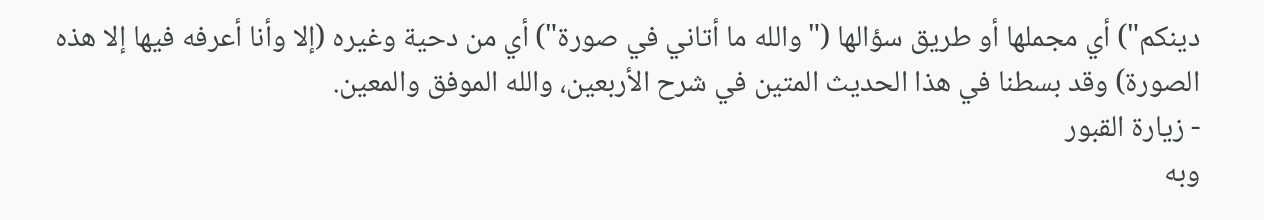دينكم") أي مجملها أو طريق سؤالها ("والله ما أتاني في صورة") أي من دحية وغيره (إلا وأنا أعرفه فيها إلا هذه الصورة) وقد بسطنا في هذا الحديث المتين في شرح الأربعين، والله الموفق والمعين.
- زيارة القبور
وبه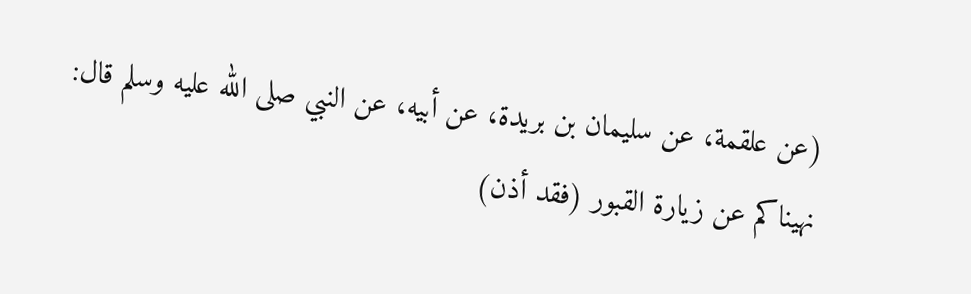(عن علقمة، عن سليمان بن بريدة، عن أبيه، عن النبي صلى الله عليه وسلم قال: نهيناكم عن زيارة القبور (فقد أذن)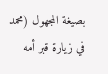بصيغة المجهول (محمد في زيارة قبر أمه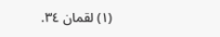(١) لقمان ٣٤.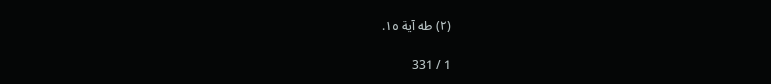(٢) طه آية ١٥.

1 / 331